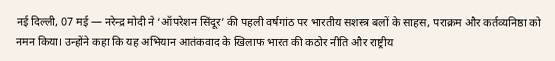नई दिल्ली, 07 मई — नरेन्द्र मोदी ने ‘ऑपरेशन सिंदूर’ की पहली वर्षगांठ पर भारतीय सशस्त्र बलों के साहस, पराक्रम और कर्तव्यनिष्ठा को नमन किया। उन्होंने कहा कि यह अभियान आतंकवाद के खिलाफ भारत की कठोर नीति और राष्ट्रीय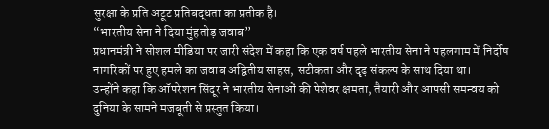सुरक्षा के प्रति अटूट प्रतिबद्धता का प्रतीक है।
“भारतीय सेना ने दिया मुंहतोड़ जवाब”
प्रधानमंत्री ने सोशल मीडिया पर जारी संदेश में कहा कि एक वर्ष पहले भारतीय सेना ने पहलगाम में निर्दोष नागरिकों पर हुए हमले का जवाब अद्वितीय साहस, सटीकता और दृढ़ संकल्प के साथ दिया था।
उन्होंने कहा कि ऑपरेशन सिंदूर ने भारतीय सेनाओं की पेशेवर क्षमता, तैयारी और आपसी समन्वय को दुनिया के सामने मजबूती से प्रस्तुत किया।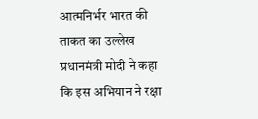आत्मनिर्भर भारत की ताकत का उल्लेख
प्रधानमंत्री मोदी ने कहा कि इस अभियान ने रक्षा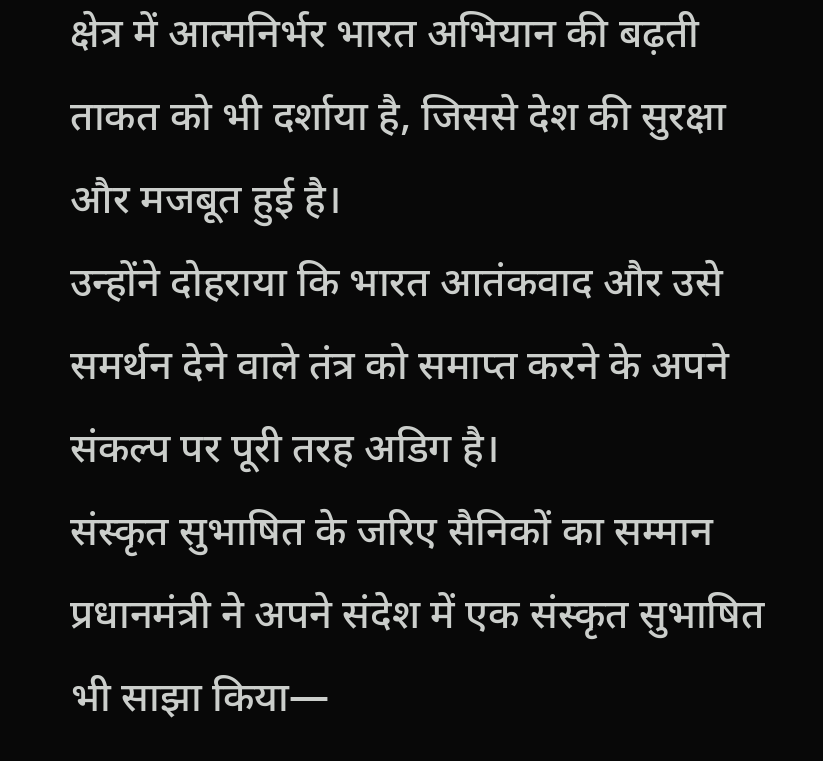क्षेत्र में आत्मनिर्भर भारत अभियान की बढ़ती ताकत को भी दर्शाया है, जिससे देश की सुरक्षा और मजबूत हुई है।
उन्होंने दोहराया कि भारत आतंकवाद और उसे समर्थन देने वाले तंत्र को समाप्त करने के अपने संकल्प पर पूरी तरह अडिग है।
संस्कृत सुभाषित के जरिए सैनिकों का सम्मान
प्रधानमंत्री ने अपने संदेश में एक संस्कृत सुभाषित भी साझा किया—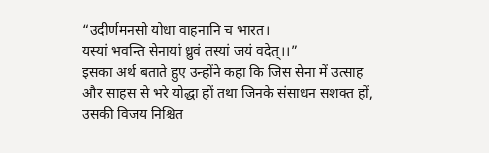“उदीर्णमनसो योधा वाहनानि च भारत।
यस्यां भवन्ति सेनायां ध्रुवं तस्यां जयं वदेत्।।”
इसका अर्थ बताते हुए उन्होंने कहा कि जिस सेना में उत्साह और साहस से भरे योद्धा हों तथा जिनके संसाधन सशक्त हों, उसकी विजय निश्चित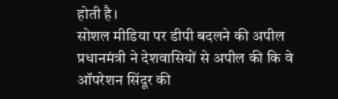होती है।
सोशल मीडिया पर डीपी बदलने की अपील
प्रधानमंत्री ने देशवासियों से अपील की कि वे ऑपरेशन सिंदूर की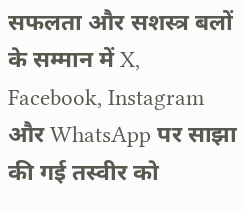सफलता और सशस्त्र बलों के सम्मान में X, Facebook, Instagram और WhatsApp पर साझा की गई तस्वीर को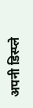अपनी डिस्प्ले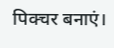पिक्चर बनाएं।